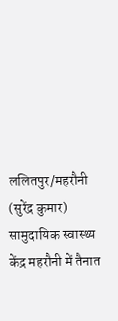ललितपुर/महरौनी (सुरेंद्र कुमार)
सामुदायिक स्वास्थ्य केंद्र महरौनी में तैनात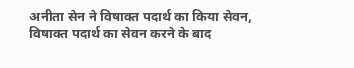अनीता सेन ने विषाक्त पदार्थ का किया सेवन, विषाक्त पदार्थ का सेवन करने के बाद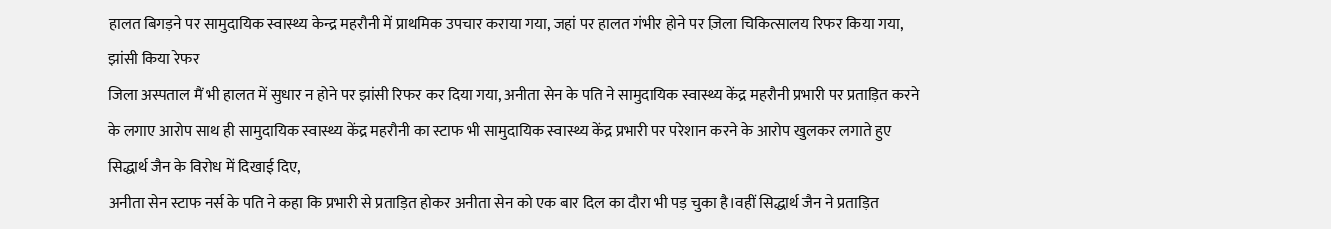हालत बिगड़ने पर सामुदायिक स्वास्थ्य केन्द्र महरौनी में प्राथमिक उपचार कराया गया, जहां पर हालत गंभीर होने पर ज़िला चिकित्सालय रिफर किया गया,
झांसी किया रेफर
जिला अस्पताल मैं भी हालत में सुधार न होने पर झांसी रिफर कर दिया गया, अनीता सेन के पति ने सामुदायिक स्वास्थ्य केंद्र महरौनी प्रभारी पर प्रताड़ित करने के लगाए आरोप साथ ही सामुदायिक स्वास्थ्य केंद्र महरौनी का स्टाफ भी सामुदायिक स्वास्थ्य केंद्र प्रभारी पर परेशान करने के आरोप खुलकर लगाते हुए सिद्धार्थ जैन के विरोध में दिखाई दिए,
अनीता सेन स्टाफ नर्स के पति ने कहा कि प्रभारी से प्रताड़ित होकर अनीता सेन को एक बार दिल का दौरा भी पड़ चुका है।वहीं सिद्धार्थ जैन ने प्रताड़ित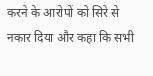करने के आरोपों को सिरे से नकार दिया और कहा कि सभी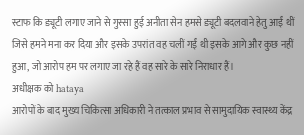स्टाफ कि ड्यूटी लगाए जाने से गुस्सा हुई अनीता सेन हमसे ड्यूटी बदलवाने हेतु आईं थीं जिसे हमने मना कर दिया और इसके उपरांत वह चलीं गईं थी इसके आगे और कुछ नहीं हुआ, जो आरोप हम पर लगाए जा रहे हैं वह सारे के सारे निराधार हैं।
अधीक्षक को hataya
आरोपों के बाद मुख्य चिकित्सा अधिकारी ने तत्काल प्रभाव से सामुदायिक स्वास्थ्य केंद्र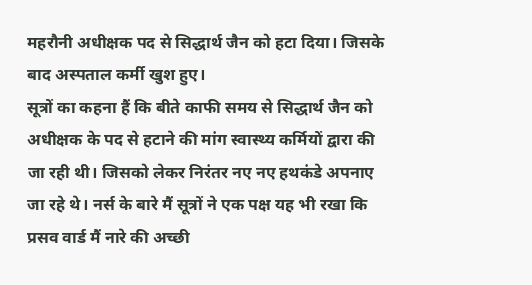महरौनी अधीक्षक पद से सिद्धार्थ जैन को हटा दिया। जिसके बाद अस्पताल कर्मी खुश हुए।
सूत्रों का कहना हैं कि बीते काफी समय से सिद्धार्थ जैन को अधीक्षक के पद से हटाने की मांग स्वास्थ्य कर्मियों द्वारा की जा रही थी। जिसको लेकर निरंतर नए नए हथकंडे अपनाए जा रहे थे। नर्स के बारे मैं सूत्रों ने एक पक्ष यह भी रखा कि प्रसव वार्ड मैं नारे की अच्छी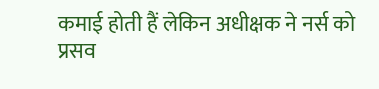कमाई होती हैं लेकिन अधीक्षक ने नर्स को प्रसव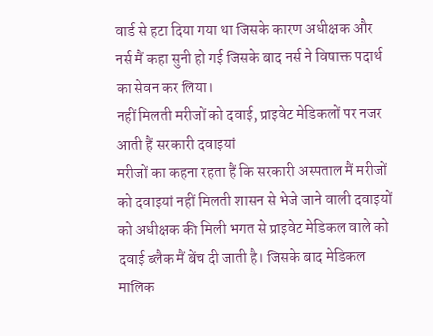वार्ड से हटा दिया गया था जिसके कारण अधीक्षक और नर्स मैं कहा सुनी हो गई जिसके बाद नर्स ने विषाक्त पदार्थ का सेवन कर लिया।
नहीं मिलती मरीजों को दवाई, प्राइवेट मेडिकलों पर नजर आती हैं सरकारी दवाइयां
मरीजों का कहना रहता हैं कि सरकारी अस्पताल मैं मरीजों को दवाइयां नहीं मिलती शासन से भेजे जाने वाली दवाइयों को अधीक्षक की मिली भगत से प्राइवेट मेडिकल वाले को दवाई ब्लैक मैं बेंच दी जाती है। जिसके बाद मेडिकल मालिक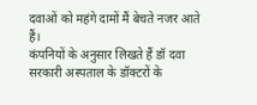दवाओं को महंगे दामों मैं बेचते नजर आते हैं।
कंपनियों के अनुसार लिखते हैं डॉ दवा
सरकारी अस्पताल के डॉक्टरों के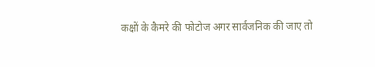कक्षों के कैमरे की फोटोज अगर सार्वजनिक की जाए तो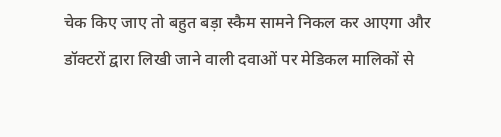चेक किए जाए तो बहुत बड़ा स्कैम सामने निकल कर आएगा और डॉक्टरों द्वारा लिखी जाने वाली दवाओं पर मेडिकल मालिकों से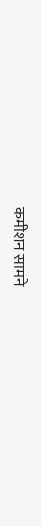कमीशन सामने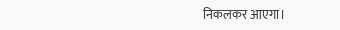निकलकर आएगा।